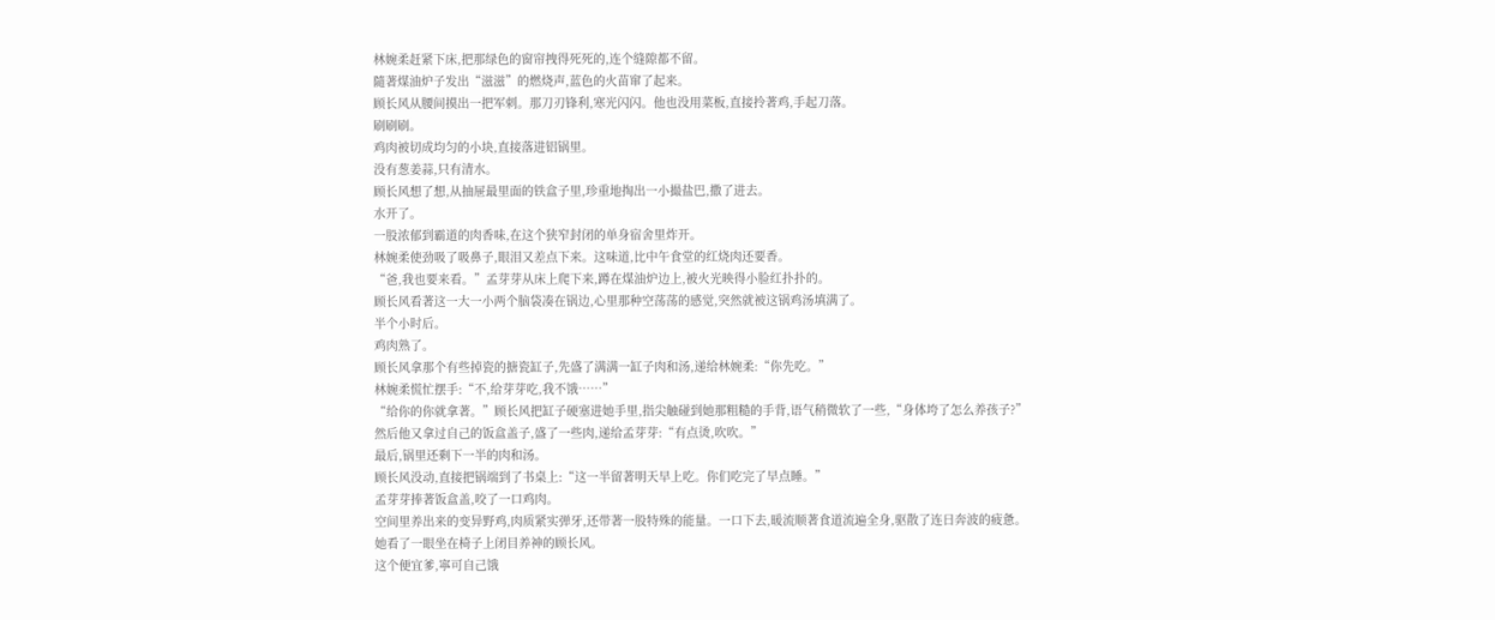林婉柔赶紧下床,把那绿色的窗帘拽得死死的,连个缝隙都不留。
隨著煤油炉子发出“滋滋”的燃烧声,蓝色的火苗窜了起来。
顾长风从腰间摸出一把军刺。那刀刃锋利,寒光闪闪。他也没用菜板,直接拎著鸡,手起刀落。
刷刷刷。
鸡肉被切成均匀的小块,直接落进铝锅里。
没有葱姜蒜,只有清水。
顾长风想了想,从抽屉最里面的铁盒子里,珍重地掏出一小撮盐巴,撒了进去。
水开了。
一股浓郁到霸道的肉香味,在这个狭窄封闭的单身宿舍里炸开。
林婉柔使劲吸了吸鼻子,眼泪又差点下来。这味道,比中午食堂的红烧肉还要香。
“爸,我也要来看。”孟芽芽从床上爬下来,蹲在煤油炉边上,被火光映得小脸红扑扑的。
顾长风看著这一大一小两个脑袋凑在锅边,心里那种空荡荡的感觉,突然就被这锅鸡汤填满了。
半个小时后。
鸡肉熟了。
顾长风拿那个有些掉瓷的搪瓷缸子,先盛了满满一缸子肉和汤,递给林婉柔:“你先吃。”
林婉柔慌忙摆手:“不,给芽芽吃,我不饿……”
“给你的你就拿著。”顾长风把缸子硬塞进她手里,指尖触碰到她那粗糙的手背,语气稍微软了一些,“身体垮了怎么养孩子?”
然后他又拿过自己的饭盒盖子,盛了一些肉,递给孟芽芽:“有点烫,吹吹。”
最后,锅里还剩下一半的肉和汤。
顾长风没动,直接把锅端到了书桌上:“这一半留著明天早上吃。你们吃完了早点睡。”
孟芽芽捧著饭盒盖,咬了一口鸡肉。
空间里养出来的变异野鸡,肉质紧实弹牙,还带著一股特殊的能量。一口下去,暖流顺著食道流遍全身,驱散了连日奔波的疲惫。
她看了一眼坐在椅子上闭目养神的顾长风。
这个便宜爹,寧可自己饿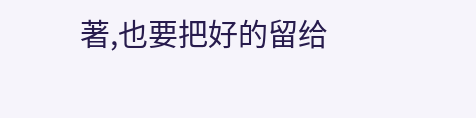著,也要把好的留给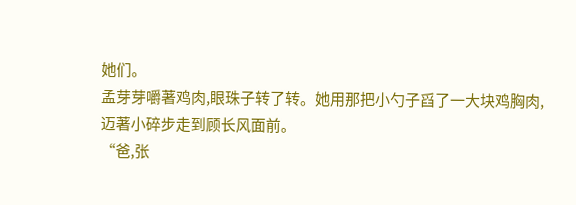她们。
孟芽芽嚼著鸡肉,眼珠子转了转。她用那把小勺子舀了一大块鸡胸肉,迈著小碎步走到顾长风面前。
“爸,张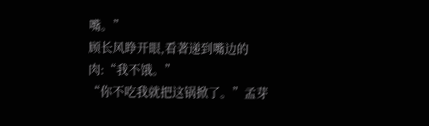嘴。”
顾长风睁开眼,看著递到嘴边的肉:“我不饿。”
“你不吃我就把这锅掀了。”孟芽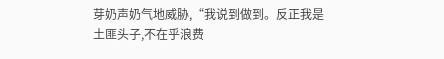芽奶声奶气地威胁,“我说到做到。反正我是土匪头子,不在乎浪费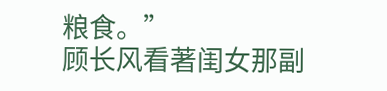粮食。”
顾长风看著闺女那副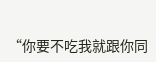“你要不吃我就跟你同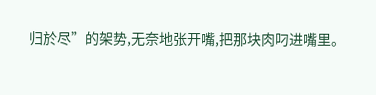归於尽”的架势,无奈地张开嘴,把那块肉叼进嘴里。